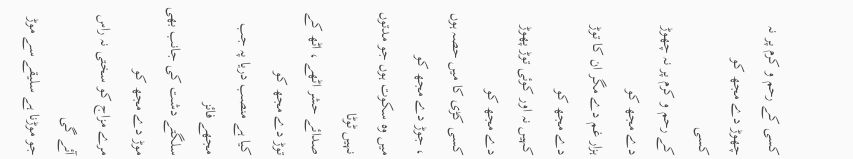کسی کے رحم و کرم پر نہ چھوڑ دے مجھ کو
کسی
کے رحم و کرم پر نہ چھوڑ دے مجھ کو
ہزار غم دے مگر ان کا توڑ دے مجھ کو
کہیں نہ اور کوئی توڑ پھوڑ دے مجھ کو
کسی کڑی کا میں حصہ ہوں ، جوڑ دے مجھ کو
میں وہ سکوت ہوں جو مدتوں نہیں ٹوٹا
صدائے حشر اٹھے ، اٹھ کے توڑ دے مجھ کو
کیا ہے منصب دریا پہ جب مجھے فائز
سلگتے دشت کی جانب بھی موڑ دے مجھ کو
مرے مزاج کو سختی نہ راس آئے گی
جو موڑنا ہے سلیقے سے موڑ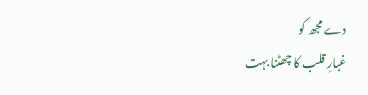دے مجھ کو
غبارِ قلب کا چھٹنا بہت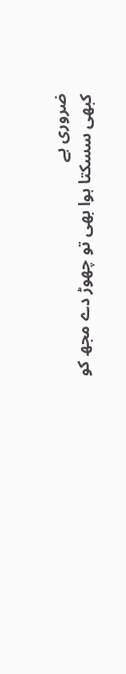ضروری ہے
کبھی سسکتا ہوا بھی تو چھوڑ دے مجھ کو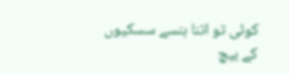کوئی تو اتنا ہنسے سسکیوں کے بیچ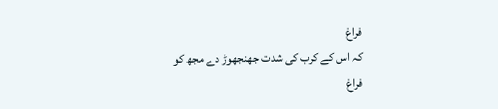فراغ
کہ اس کے کرب کی شدت جھنجھوڑ دے مجھ کو
فراغ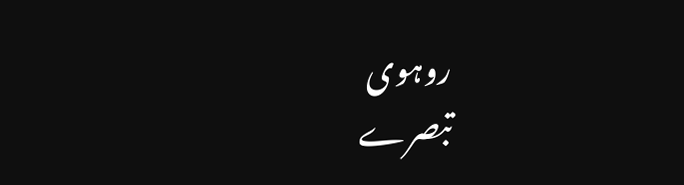روہوی
تبصرے